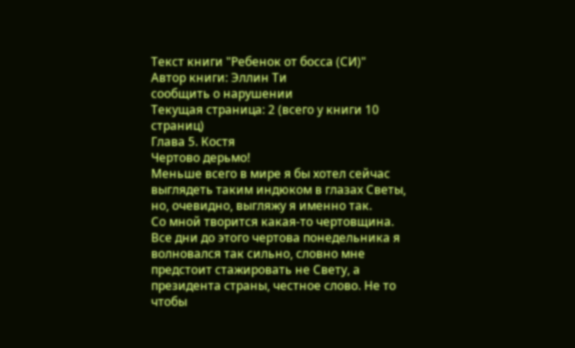Текст книги "Ребенок от босса (СИ)"
Автор книги: Эллин Ти
сообщить о нарушении
Текущая страница: 2 (всего у книги 10 страниц)
Глава 5. Костя
Чертово дерьмо!
Меньше всего в мире я бы хотел сейчас выглядеть таким индюком в глазах Светы, но, очевидно, выгляжу я именно так.
Со мной творится какая-то чертовщина. Все дни до этого чертова понедельника я волновался так сильно, словно мне предстоит стажировать не Свету, а президента страны, честное слово. Не то чтобы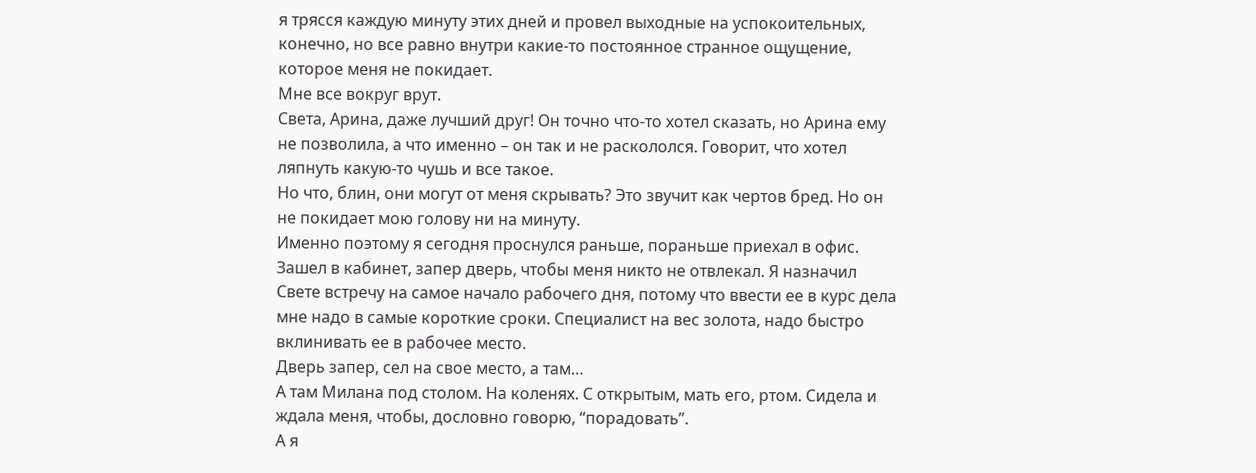я трясся каждую минуту этих дней и провел выходные на успокоительных, конечно, но все равно внутри какие-то постоянное странное ощущение, которое меня не покидает.
Мне все вокруг врут.
Света, Арина, даже лучший друг! Он точно что-то хотел сказать, но Арина ему не позволила, а что именно – он так и не раскололся. Говорит, что хотел ляпнуть какую-то чушь и все такое.
Но что, блин, они могут от меня скрывать? Это звучит как чертов бред. Но он не покидает мою голову ни на минуту.
Именно поэтому я сегодня проснулся раньше, пораньше приехал в офис. Зашел в кабинет, запер дверь, чтобы меня никто не отвлекал. Я назначил Свете встречу на самое начало рабочего дня, потому что ввести ее в курс дела мне надо в самые короткие сроки. Специалист на вес золота, надо быстро вклинивать ее в рабочее место.
Дверь запер, сел на свое место, а там…
А там Милана под столом. На коленях. С открытым, мать его, ртом. Сидела и ждала меня, чтобы, дословно говорю, “порадовать”.
А я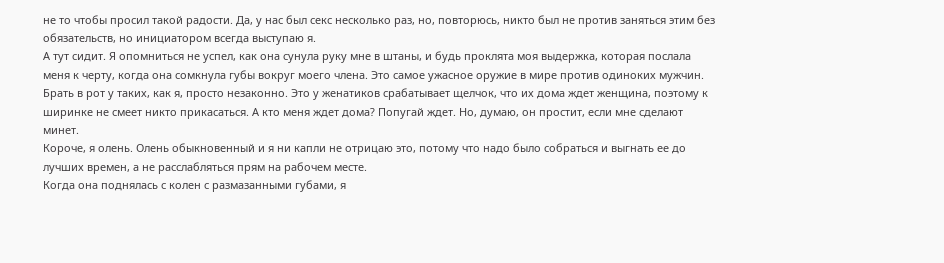не то чтобы просил такой радости. Да, у нас был секс несколько раз, но, повторюсь, никто был не против заняться этим без обязательств, но инициатором всегда выступаю я.
А тут сидит. Я опомниться не успел, как она сунула руку мне в штаны, и будь проклята моя выдержка, которая послала меня к черту, когда она сомкнула губы вокруг моего члена. Это самое ужасное оружие в мире против одиноких мужчин. Брать в рот у таких, как я, просто незаконно. Это у женатиков срабатывает щелчок, что их дома ждет женщина, поэтому к ширинке не смеет никто прикасаться. А кто меня ждет дома? Попугай ждет. Но, думаю, он простит, если мне сделают минет.
Короче, я олень. Олень обыкновенный и я ни капли не отрицаю это, потому что надо было собраться и выгнать ее до лучших времен, а не расслабляться прям на рабочем месте.
Когда она поднялась с колен с размазанными губами, я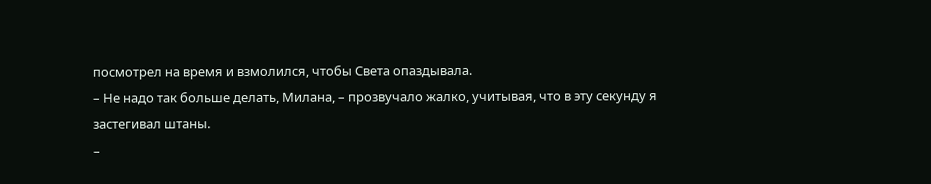посмотрел на время и взмолился, чтобы Света опаздывала.
– Не надо так больше делать, Милана, – прозвучало жалко, учитывая, что в эту секунду я застегивал штаны.
–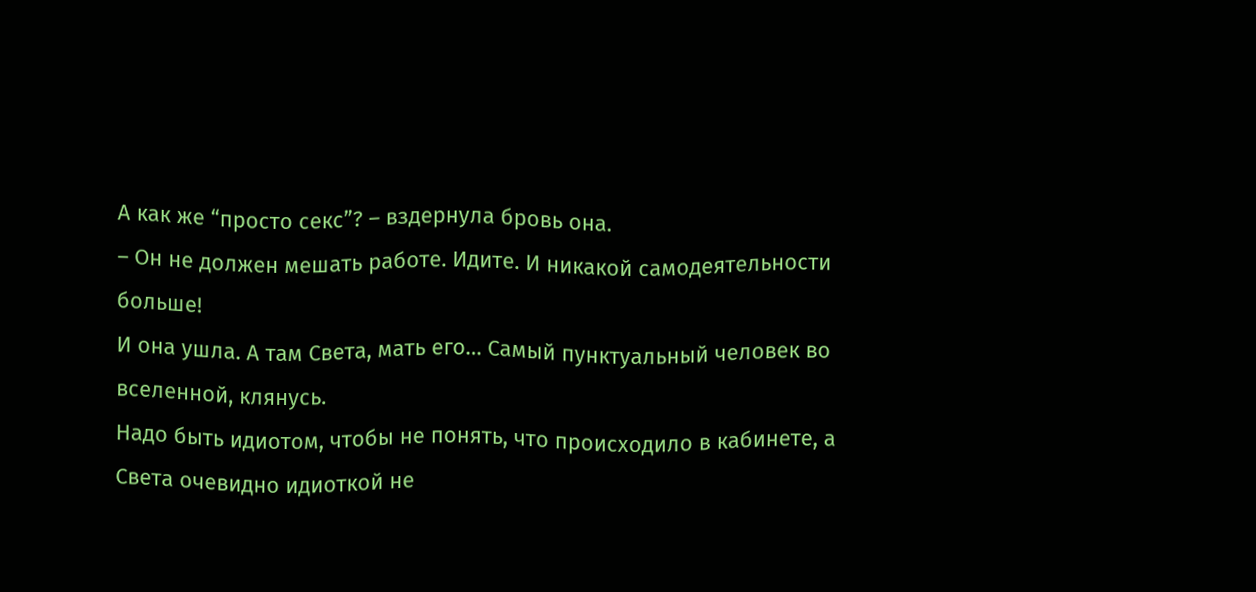А как же “просто секс”? – вздернула бровь она.
– Он не должен мешать работе. Идите. И никакой самодеятельности больше!
И она ушла. А там Света, мать его… Самый пунктуальный человек во вселенной, клянусь.
Надо быть идиотом, чтобы не понять, что происходило в кабинете, а Света очевидно идиоткой не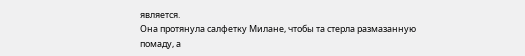является.
Она протянула салфетку Милане, чтобы та стерла размазанную помаду, а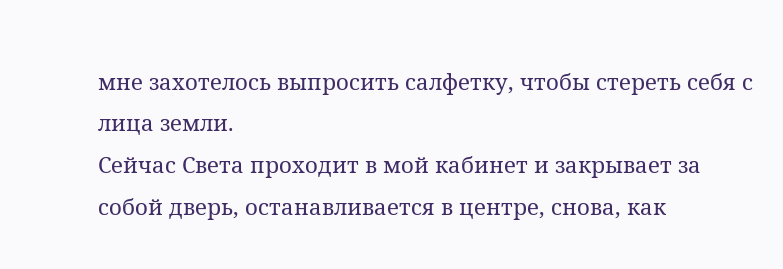мне захотелось выпросить салфетку, чтобы стереть себя с лица земли.
Сейчас Света проходит в мой кабинет и закрывает за собой дверь, останавливается в центре, снова, как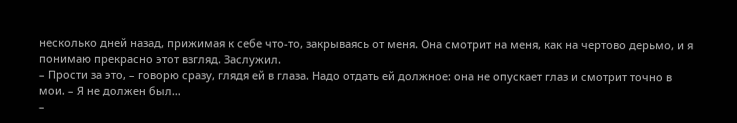несколько дней назад, прижимая к себе что-то, закрываясь от меня. Она смотрит на меня, как на чертово дерьмо, и я понимаю прекрасно этот взгляд. Заслужил.
– Прости за это, – говорю сразу, глядя ей в глаза. Надо отдать ей должное: она не опускает глаз и смотрит точно в мои. – Я не должен был…
–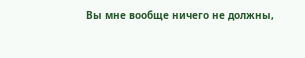Вы мне вообще ничего не должны,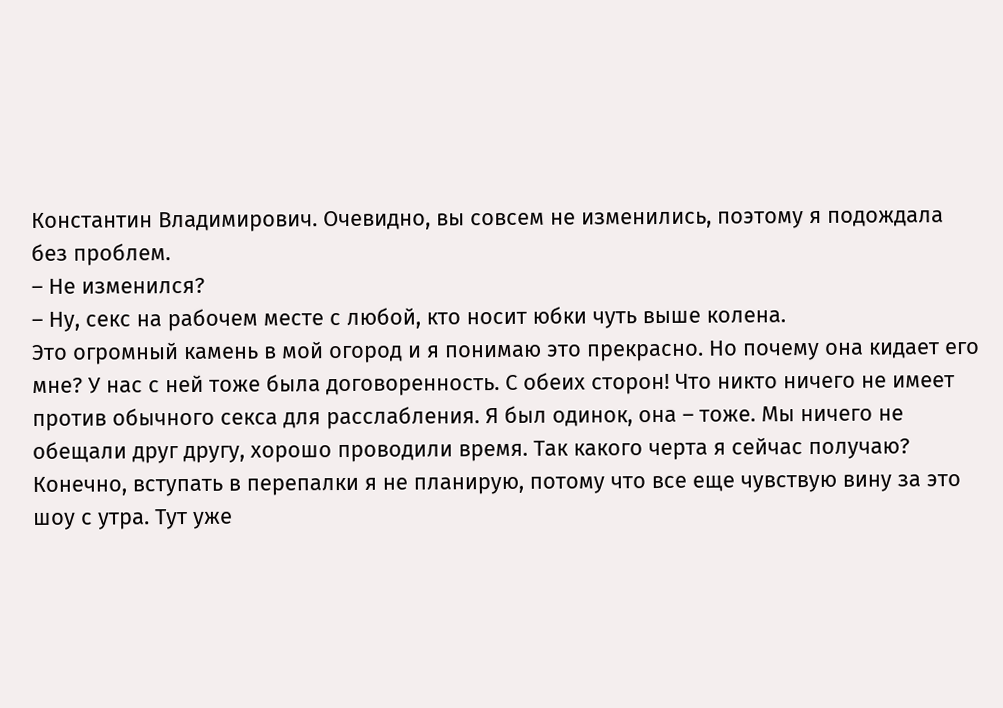Константин Владимирович. Очевидно, вы совсем не изменились, поэтому я подождала без проблем.
– Не изменился?
– Ну, секс на рабочем месте с любой, кто носит юбки чуть выше колена.
Это огромный камень в мой огород и я понимаю это прекрасно. Но почему она кидает его мне? У нас с ней тоже была договоренность. С обеих сторон! Что никто ничего не имеет против обычного секса для расслабления. Я был одинок, она – тоже. Мы ничего не обещали друг другу, хорошо проводили время. Так какого черта я сейчас получаю?
Конечно, вступать в перепалки я не планирую, потому что все еще чувствую вину за это шоу с утра. Тут уже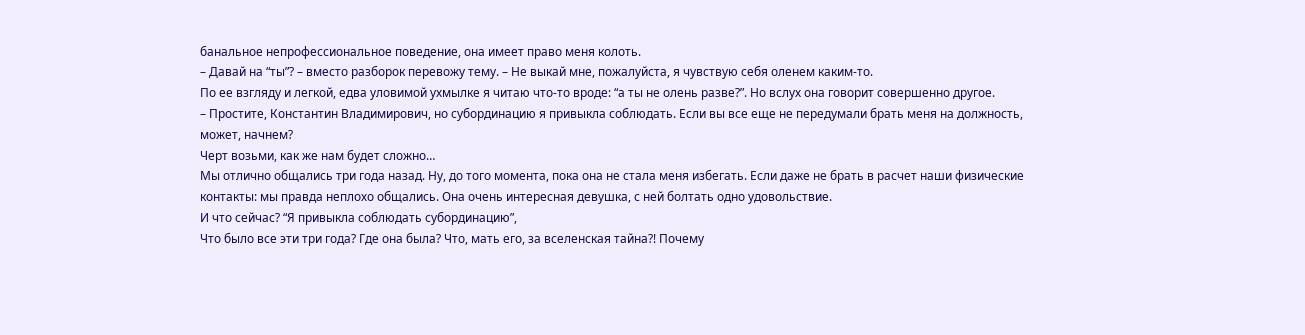банальное непрофессиональное поведение, она имеет право меня колоть.
– Давай на “ты”? – вместо разборок перевожу тему. – Не выкай мне, пожалуйста, я чувствую себя оленем каким-то.
По ее взгляду и легкой, едва уловимой ухмылке я читаю что-то вроде: “а ты не олень разве?”. Но вслух она говорит совершенно другое.
– Простите, Константин Владимирович, но субординацию я привыкла соблюдать. Если вы все еще не передумали брать меня на должность, может, начнем?
Черт возьми, как же нам будет сложно…
Мы отлично общались три года назад. Ну, до того момента, пока она не стала меня избегать. Если даже не брать в расчет наши физические контакты: мы правда неплохо общались. Она очень интересная девушка, с ней болтать одно удовольствие.
И что сейчас? “Я привыкла соблюдать субординацию”,
Что было все эти три года? Где она была? Что, мать его, за вселенская тайна?! Почему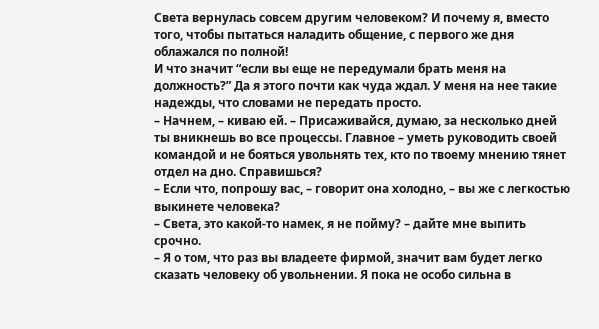Света вернулась совсем другим человеком? И почему я, вместо того, чтобы пытаться наладить общение, с первого же дня облажался по полной!
И что значит “если вы еще не передумали брать меня на должность?” Да я этого почти как чуда ждал. У меня на нее такие надежды, что словами не передать просто.
– Начнем, – киваю ей. – Присаживайся, думаю, за несколько дней ты вникнешь во все процессы. Главное – уметь руководить своей командой и не бояться увольнять тех, кто по твоему мнению тянет отдел на дно. Справишься?
– Если что, попрошу вас, – говорит она холодно, – вы же с легкостью выкинете человека?
– Света, это какой-то намек, я не пойму? – дайте мне выпить срочно.
– Я о том, что раз вы владеете фирмой, значит вам будет легко сказать человеку об увольнении. Я пока не особо сильна в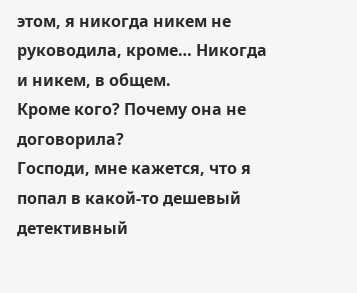этом, я никогда никем не руководила, кроме… Никогда и никем, в общем.
Кроме кого? Почему она не договорила?
Господи, мне кажется, что я попал в какой-то дешевый детективный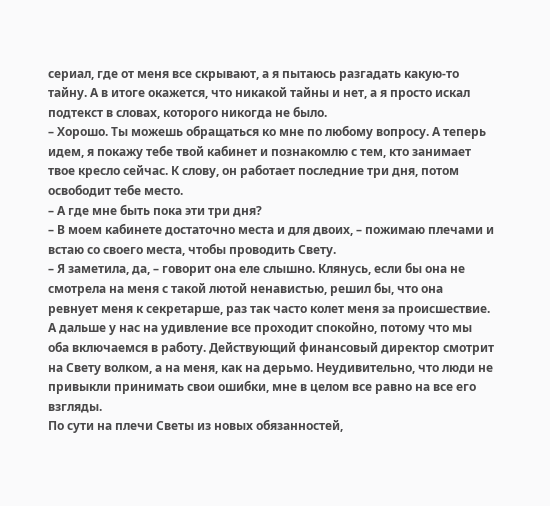сериал, где от меня все скрывают, а я пытаюсь разгадать какую-то тайну. А в итоге окажется, что никакой тайны и нет, а я просто искал подтекст в словах, которого никогда не было.
– Хорошо. Ты можешь обращаться ко мне по любому вопросу. А теперь идем, я покажу тебе твой кабинет и познакомлю с тем, кто занимает твое кресло сейчас. К слову, он работает последние три дня, потом освободит тебе место.
– А где мне быть пока эти три дня?
– В моем кабинете достаточно места и для двоих, – пожимаю плечами и встаю со своего места, чтобы проводить Свету.
– Я заметила, да, – говорит она еле слышно. Клянусь, если бы она не смотрела на меня с такой лютой ненавистью, решил бы, что она ревнует меня к секретарше, раз так часто колет меня за происшествие.
А дальше у нас на удивление все проходит спокойно, потому что мы оба включаемся в работу. Действующий финансовый директор смотрит на Свету волком, а на меня, как на дерьмо. Неудивительно, что люди не привыкли принимать свои ошибки, мне в целом все равно на все его взгляды.
По сути на плечи Светы из новых обязанностей,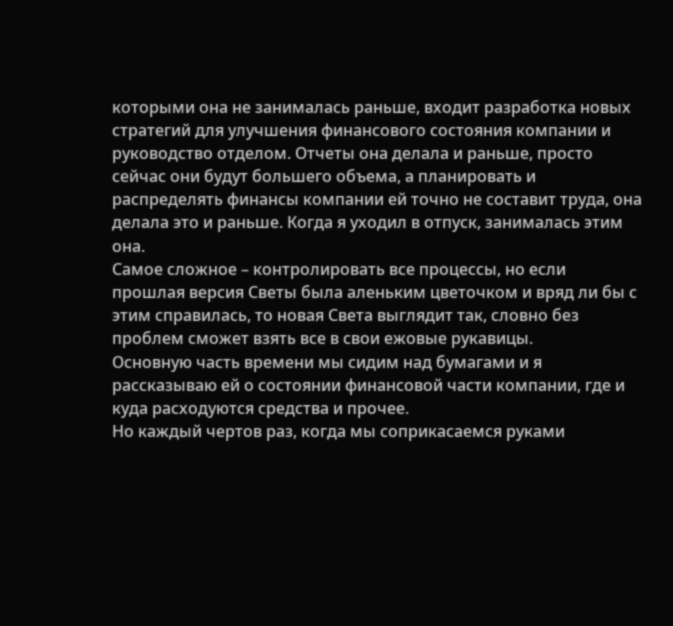которыми она не занималась раньше, входит разработка новых стратегий для улучшения финансового состояния компании и руководство отделом. Отчеты она делала и раньше, просто сейчас они будут большего объема, а планировать и распределять финансы компании ей точно не составит труда, она делала это и раньше. Когда я уходил в отпуск, занималась этим она.
Самое сложное – контролировать все процессы, но если прошлая версия Светы была аленьким цветочком и вряд ли бы с этим справилась, то новая Света выглядит так, словно без проблем сможет взять все в свои ежовые рукавицы.
Основную часть времени мы сидим над бумагами и я рассказываю ей о состоянии финансовой части компании, где и куда расходуются средства и прочее.
Но каждый чертов раз, когда мы соприкасаемся руками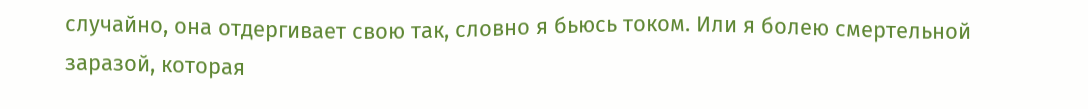случайно, она отдергивает свою так, словно я бьюсь током. Или я болею смертельной заразой, которая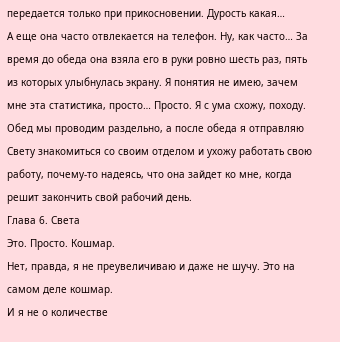передается только при прикосновении. Дурость какая…
А еще она часто отвлекается на телефон. Ну, как часто… За время до обеда она взяла его в руки ровно шесть раз, пять из которых улыбнулась экрану. Я понятия не имею, зачем мне эта статистика, просто… Просто. Я с ума схожу, походу.
Обед мы проводим раздельно, а после обеда я отправляю Свету знакомиться со своим отделом и ухожу работать свою работу, почему-то надеясь, что она зайдет ко мне, когда решит закончить свой рабочий день.
Глава 6. Света
Это. Просто. Кошмар.
Нет, правда, я не преувеличиваю и даже не шучу. Это на самом деле кошмар.
И я не о количестве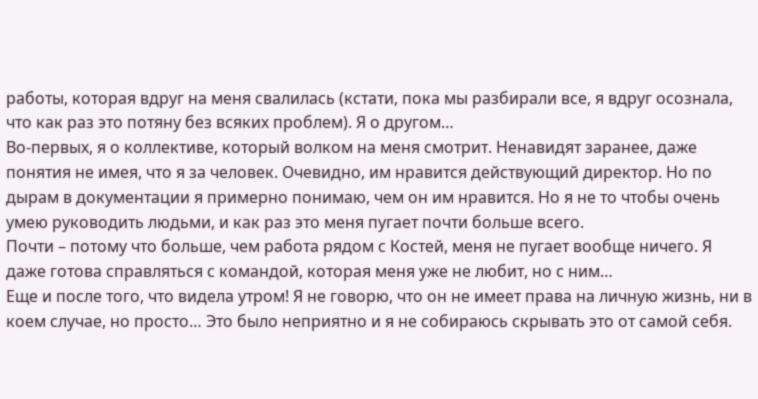работы, которая вдруг на меня свалилась (кстати, пока мы разбирали все, я вдруг осознала, что как раз это потяну без всяких проблем). Я о другом…
Во-первых, я о коллективе, который волком на меня смотрит. Ненавидят заранее, даже понятия не имея, что я за человек. Очевидно, им нравится действующий директор. Но по дырам в документации я примерно понимаю, чем он им нравится. Но я не то чтобы очень умею руководить людьми, и как раз это меня пугает почти больше всего.
Почти – потому что больше, чем работа рядом с Костей, меня не пугает вообще ничего. Я даже готова справляться с командой, которая меня уже не любит, но с ним…
Еще и после того, что видела утром! Я не говорю, что он не имеет права на личную жизнь, ни в коем случае, но просто… Это было неприятно и я не собираюсь скрывать это от самой себя.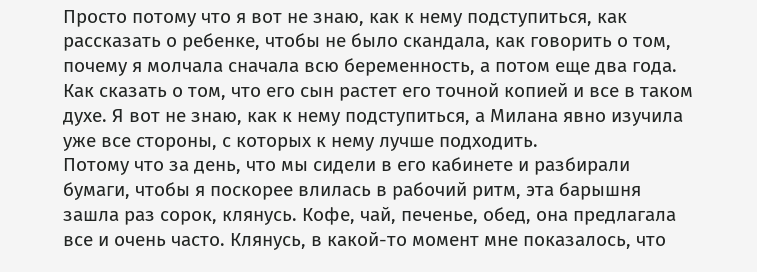Просто потому что я вот не знаю, как к нему подступиться, как рассказать о ребенке, чтобы не было скандала, как говорить о том, почему я молчала сначала всю беременность, а потом еще два года. Как сказать о том, что его сын растет его точной копией и все в таком духе. Я вот не знаю, как к нему подступиться, а Милана явно изучила уже все стороны, с которых к нему лучше подходить.
Потому что за день, что мы сидели в его кабинете и разбирали бумаги, чтобы я поскорее влилась в рабочий ритм, эта барышня зашла раз сорок, клянусь. Кофе, чай, печенье, обед, она предлагала все и очень часто. Клянусь, в какой-то момент мне показалось, что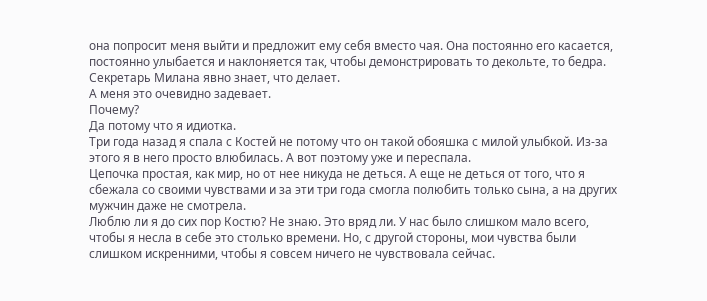она попросит меня выйти и предложит ему себя вместо чая. Она постоянно его касается, постоянно улыбается и наклоняется так, чтобы демонстрировать то декольте, то бедра. Секретарь Милана явно знает, что делает.
А меня это очевидно задевает.
Почему?
Да потому что я идиотка.
Три года назад я спала с Костей не потому что он такой обояшка с милой улыбкой. Из-за этого я в него просто влюбилась. А вот поэтому уже и переспала.
Цепочка простая, как мир, но от нее никуда не деться. А еще не деться от того, что я сбежала со своими чувствами и за эти три года смогла полюбить только сына, а на других мужчин даже не смотрела.
Люблю ли я до сих пор Костю? Не знаю. Это вряд ли. У нас было слишком мало всего, чтобы я несла в себе это столько времени. Но, с другой стороны, мои чувства были слишком искренними, чтобы я совсем ничего не чувствовала сейчас.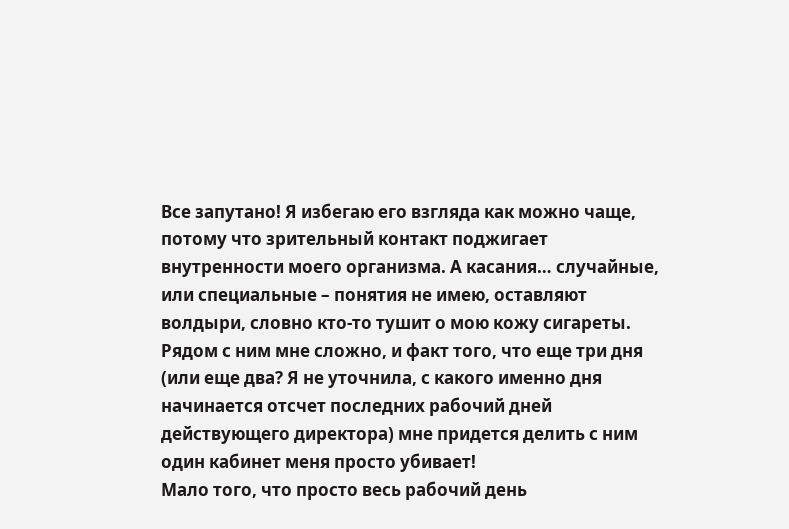Все запутано! Я избегаю его взгляда как можно чаще, потому что зрительный контакт поджигает внутренности моего организма. А касания… случайные, или специальные – понятия не имею, оставляют волдыри, словно кто-то тушит о мою кожу сигареты.
Рядом с ним мне сложно, и факт того, что еще три дня (или еще два? Я не уточнила, с какого именно дня начинается отсчет последних рабочий дней действующего директора) мне придется делить с ним один кабинет меня просто убивает!
Мало того, что просто весь рабочий день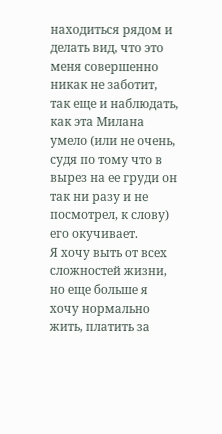находиться рядом и делать вид, что это меня совершенно никак не заботит, так еще и наблюдать, как эта Милана умело (или не очень, судя по тому что в вырез на ее груди он так ни разу и не посмотрел, к слову) его окучивает.
Я хочу выть от всех сложностей жизни, но еще больше я хочу нормально жить, платить за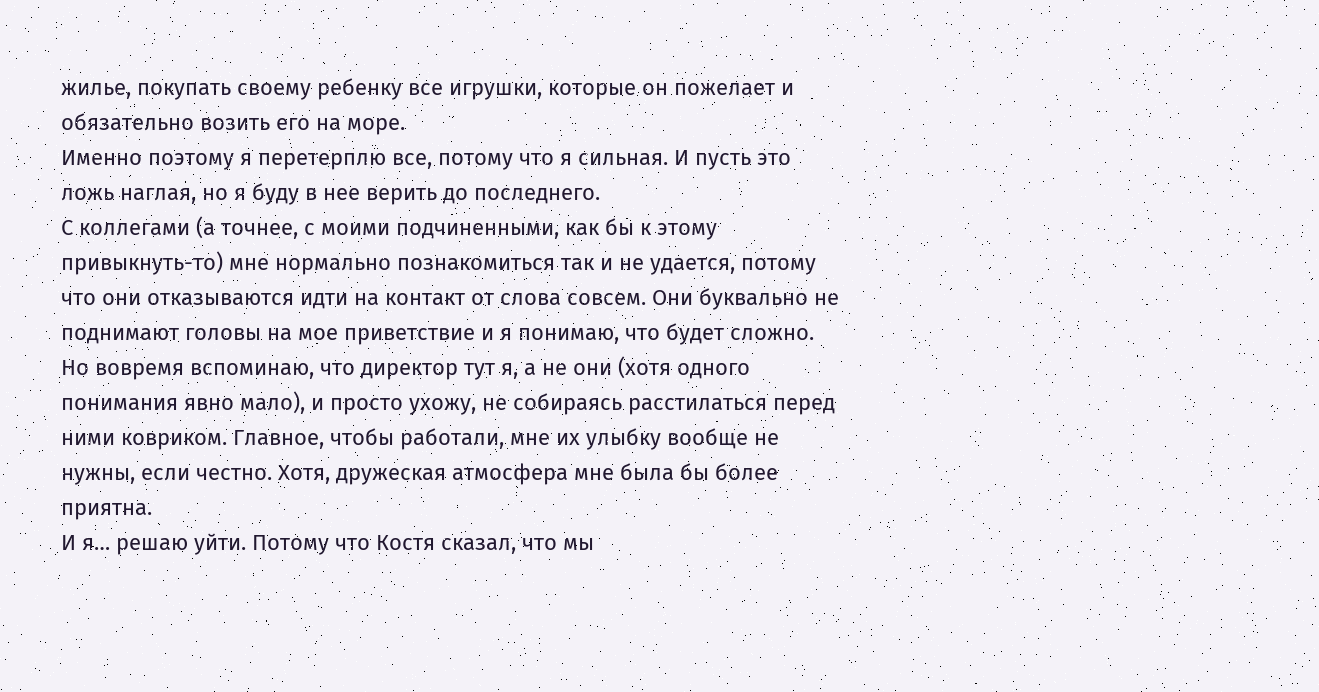жилье, покупать своему ребенку все игрушки, которые он пожелает и обязательно возить его на море.
Именно поэтому я перетерплю все, потому что я сильная. И пусть это ложь наглая, но я буду в нее верить до последнего.
С коллегами (а точнее, с моими подчиненными, как бы к этому привыкнуть-то) мне нормально познакомиться так и не удается, потому что они отказываются идти на контакт от слова совсем. Они буквально не поднимают головы на мое приветствие и я понимаю, что будет сложно.
Но вовремя вспоминаю, что директор тут я, а не они (хотя одного понимания явно мало), и просто ухожу, не собираясь расстилаться перед ними ковриком. Главное, чтобы работали, мне их улыбку вообще не нужны, если честно. Хотя, дружеская атмосфера мне была бы более приятна.
И я… решаю уйти. Потому что Костя сказал, что мы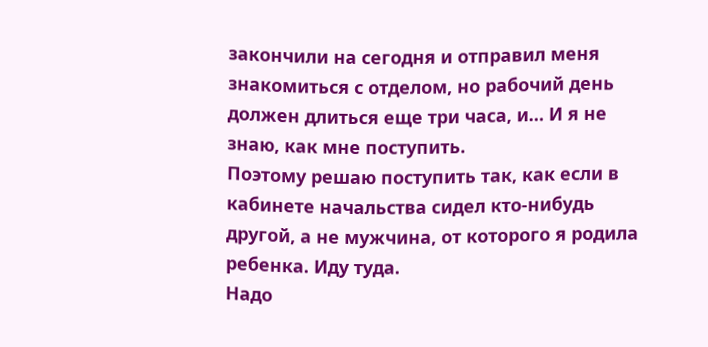закончили на сегодня и отправил меня знакомиться с отделом, но рабочий день должен длиться еще три часа, и… И я не знаю, как мне поступить.
Поэтому решаю поступить так, как если в кабинете начальства сидел кто-нибудь другой, а не мужчина, от которого я родила ребенка. Иду туда.
Надо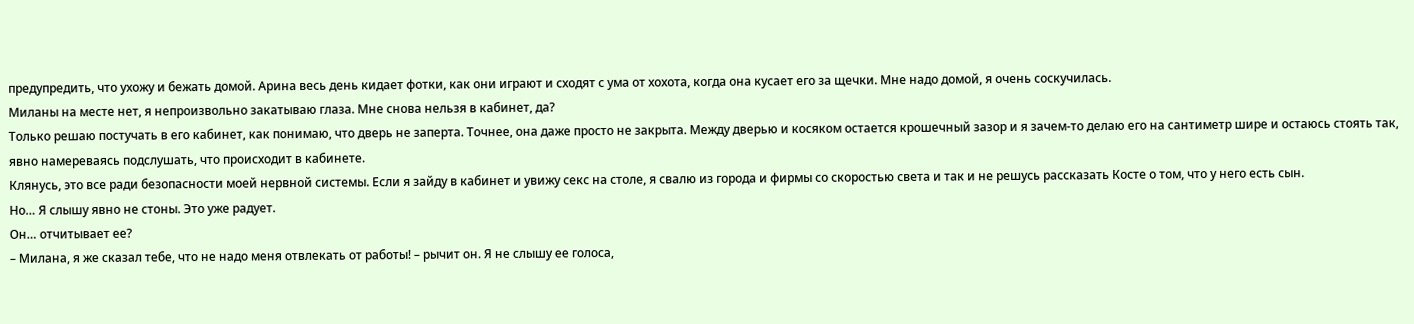предупредить, что ухожу и бежать домой. Арина весь день кидает фотки, как они играют и сходят с ума от хохота, когда она кусает его за щечки. Мне надо домой, я очень соскучилась.
Миланы на месте нет, я непроизвольно закатываю глаза. Мне снова нельзя в кабинет, да?
Только решаю постучать в его кабинет, как понимаю, что дверь не заперта. Точнее, она даже просто не закрыта. Между дверью и косяком остается крошечный зазор и я зачем-то делаю его на сантиметр шире и остаюсь стоять так, явно намереваясь подслушать, что происходит в кабинете.
Клянусь, это все ради безопасности моей нервной системы. Если я зайду в кабинет и увижу секс на столе, я свалю из города и фирмы со скоростью света и так и не решусь рассказать Косте о том, что у него есть сын.
Но… Я слышу явно не стоны. Это уже радует.
Он… отчитывает ее?
– Милана, я же сказал тебе, что не надо меня отвлекать от работы! – рычит он. Я не слышу ее голоса,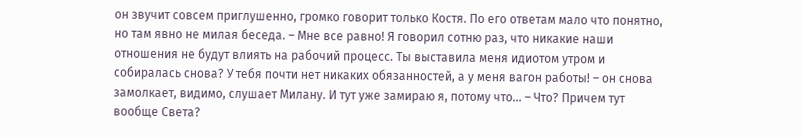он звучит совсем приглушенно, громко говорит только Костя. По его ответам мало что понятно, но там явно не милая беседа. – Мне все равно! Я говорил сотню раз, что никакие наши отношения не будут влиять на рабочий процесс. Ты выставила меня идиотом утром и собиралась снова? У тебя почти нет никаких обязанностей, а у меня вагон работы! – он снова замолкает, видимо, слушает Милану. И тут уже замираю я, потому что… – Что? Причем тут вообще Света?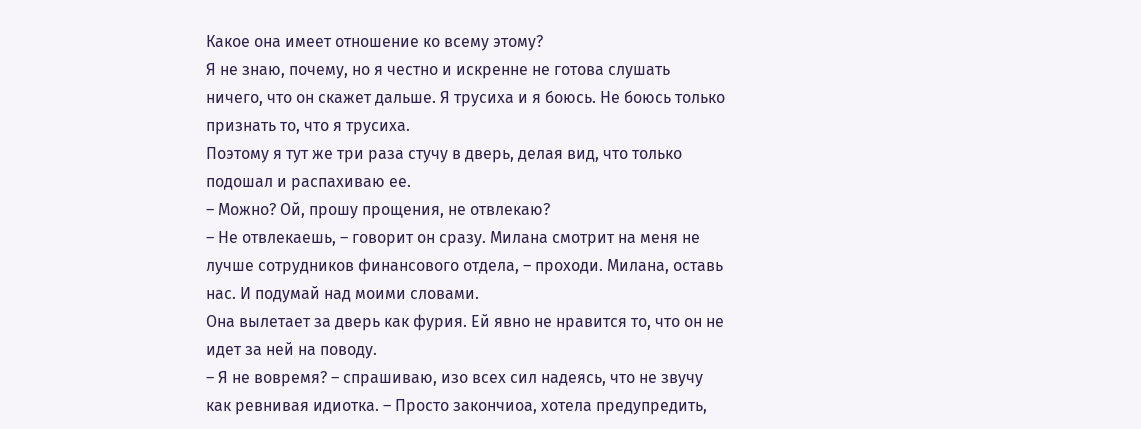Какое она имеет отношение ко всему этому?
Я не знаю, почему, но я честно и искренне не готова слушать ничего, что он скажет дальше. Я трусиха и я боюсь. Не боюсь только признать то, что я трусиха.
Поэтому я тут же три раза стучу в дверь, делая вид, что только подошал и распахиваю ее.
– Можно? Ой, прошу прощения, не отвлекаю?
– Не отвлекаешь, – говорит он сразу. Милана смотрит на меня не лучше сотрудников финансового отдела, – проходи. Милана, оставь нас. И подумай над моими словами.
Она вылетает за дверь как фурия. Ей явно не нравится то, что он не идет за ней на поводу.
– Я не вовремя? – спрашиваю, изо всех сил надеясь, что не звучу как ревнивая идиотка. – Просто закончиоа, хотела предупредить,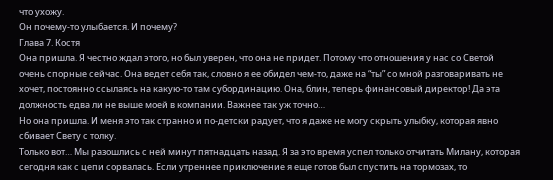что ухожу.
Он почему-то улыбается. И почему?
Глава 7. Костя
Она пришла. Я честно ждал этого, но был уверен, что она не придет. Потому что отношения у нас со Светой очень спорные сейчас. Она ведет себя так, словно я ее обидел чем-то, даже на “ты” со мной разговаривать не хочет, постоянно ссылаясь на какую-то там субординацию. Она, блин, теперь финансовый директор! Да эта должность едва ли не выше моей в компании. Важнее так уж точно…
Но она пришла. И меня это так странно и по-детски радует, что я даже не могу скрыть улыбку, которая явно сбивает Свету с толку.
Только вот… Мы разошлись с ней минут пятнадцать назад. Я за это время успел только отчитать Милану, которая сегодня как с цепи сорвалась. Если утреннее приключение я еще готов был спустить на тормозах, то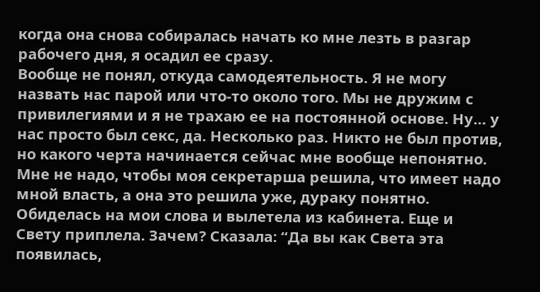когда она снова собиралась начать ко мне лезть в разгар рабочего дня, я осадил ее сразу.
Вообще не понял, откуда самодеятельность. Я не могу назвать нас парой или что-то около того. Мы не дружим с привилегиями и я не трахаю ее на постоянной основе. Ну… у нас просто был секс, да. Несколько раз. Никто не был против, но какого черта начинается сейчас мне вообще непонятно. Мне не надо, чтобы моя секретарша решила, что имеет надо мной власть, а она это решила уже, дураку понятно. Обиделась на мои слова и вылетела из кабинета. Еще и Свету приплела. Зачем? Сказала: “Да вы как Света эта появилась,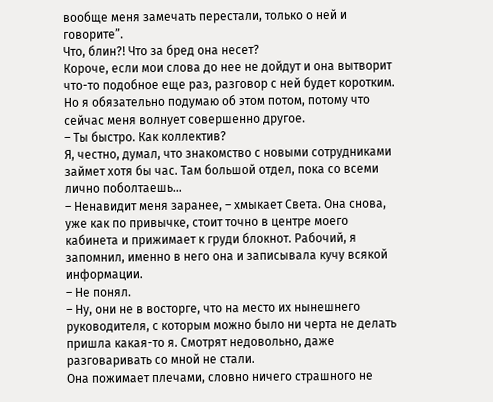вообще меня замечать перестали, только о ней и говорите”.
Что, блин?! Что за бред она несет?
Короче, если мои слова до нее не дойдут и она вытворит что-то подобное еще раз, разговор с ней будет коротким. Но я обязательно подумаю об этом потом, потому что сейчас меня волнует совершенно другое.
– Ты быстро. Как коллектив?
Я, честно, думал, что знакомство с новыми сотрудниками займет хотя бы час. Там большой отдел, пока со всеми лично поболтаешь…
– Ненавидит меня заранее, – хмыкает Света. Она снова, уже как по привычке, стоит точно в центре моего кабинета и прижимает к груди блокнот. Рабочий, я запомнил, именно в него она и записывала кучу всякой информации.
– Не понял.
– Ну, они не в восторге, что на место их нынешнего руководителя, с которым можно было ни черта не делать пришла какая-то я. Смотрят недовольно, даже разговаривать со мной не стали.
Она пожимает плечами, словно ничего страшного не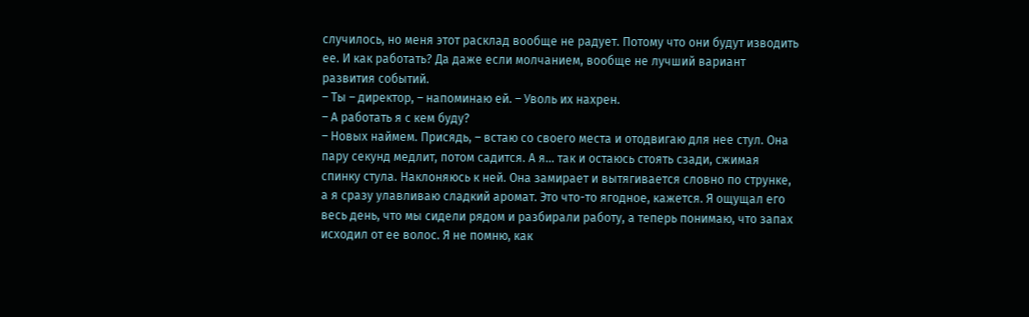случилось, но меня этот расклад вообще не радует. Потому что они будут изводить ее. И как работать? Да даже если молчанием, вообще не лучший вариант развития событий.
– Ты – директор, – напоминаю ей. – Уволь их нахрен.
– А работать я с кем буду?
– Новых наймем. Присядь, – встаю со своего места и отодвигаю для нее стул. Она пару секунд медлит, потом садится. А я… так и остаюсь стоять сзади, сжимая спинку стула. Наклоняюсь к ней. Она замирает и вытягивается словно по струнке, а я сразу улавливаю сладкий аромат. Это что-то ягодное, кажется. Я ощущал его весь день, что мы сидели рядом и разбирали работу, а теперь понимаю, что запах исходил от ее волос. Я не помню, как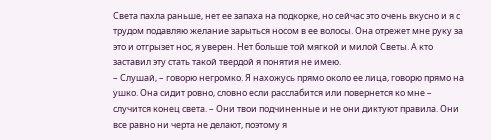Света пахла раньше, нет ее запаха на подкорке, но сейчас это очень вкусно и я с трудом подавляю желание зарыться носом в ее волосы. Она отрежет мне руку за это и отгрызет нос, я уверен. Нет больше той мягкой и милой Светы. А кто заставил эту стать такой твердой я понятия не имею.
– Слушай, – говорю негромко. Я нахожусь прямо около ее лица, говорю прямо на ушко. Она сидит ровно, словно если расслабится или повернется ко мне – случится конец света. – Они твои подчиненные и не они диктуют правила. Они все равно ни черта не делают, поэтому я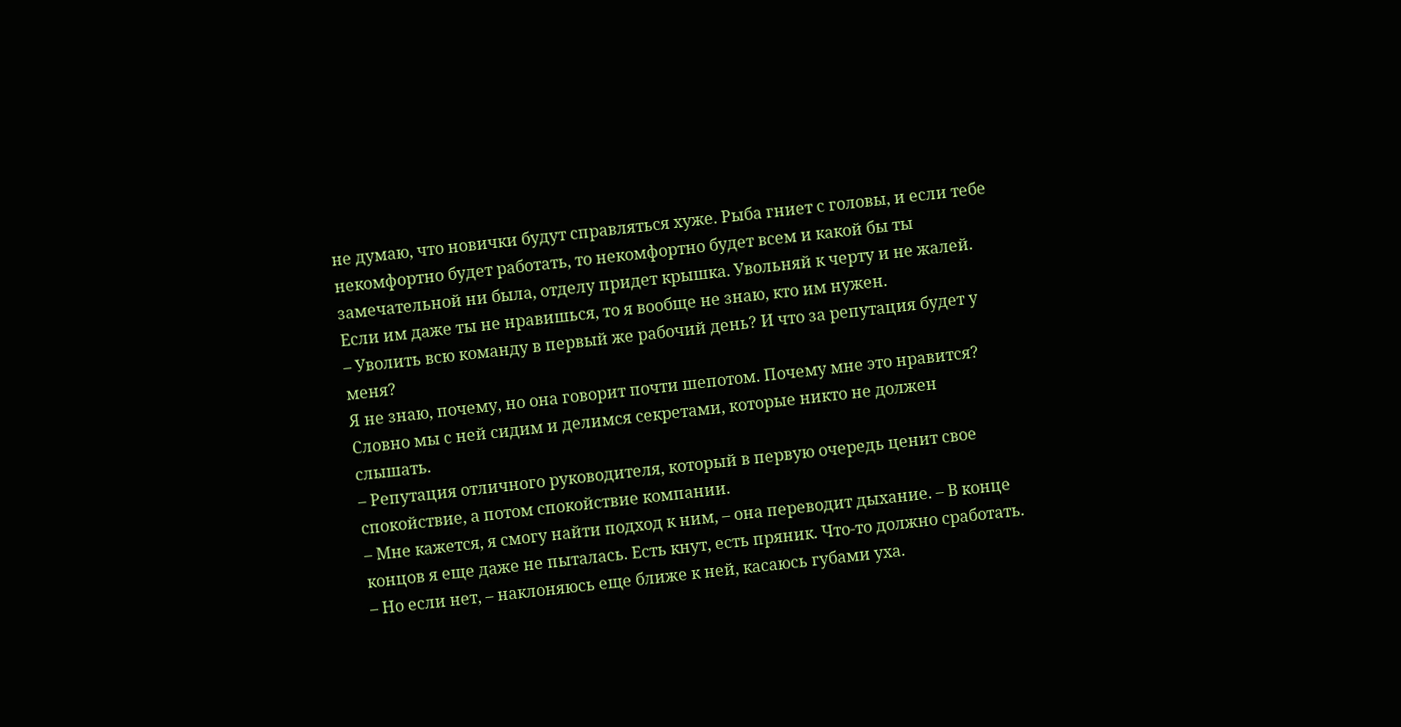не думаю, что новички будут справляться хуже. Рыба гниет с головы, и если тебе некомфортно будет работать, то некомфортно будет всем и какой бы ты замечательной ни была, отделу придет крышка. Увольняй к черту и не жалей. Если им даже ты не нравишься, то я вообще не знаю, кто им нужен.
– Уволить всю команду в первый же рабочий день? И что за репутация будет у меня?
Я не знаю, почему, но она говорит почти шепотом. Почему мне это нравится? Словно мы с ней сидим и делимся секретами, которые никто не должен слышать.
– Репутация отличного руководителя, который в первую очередь ценит свое спокойствие, а потом спокойствие компании.
– Мне кажется, я смогу найти подход к ним, – она переводит дыхание. – В конце концов я еще даже не пыталась. Есть кнут, есть пряник. Что-то должно сработать.
– Но если нет, – наклоняюсь еще ближе к ней, касаюсь губами уха.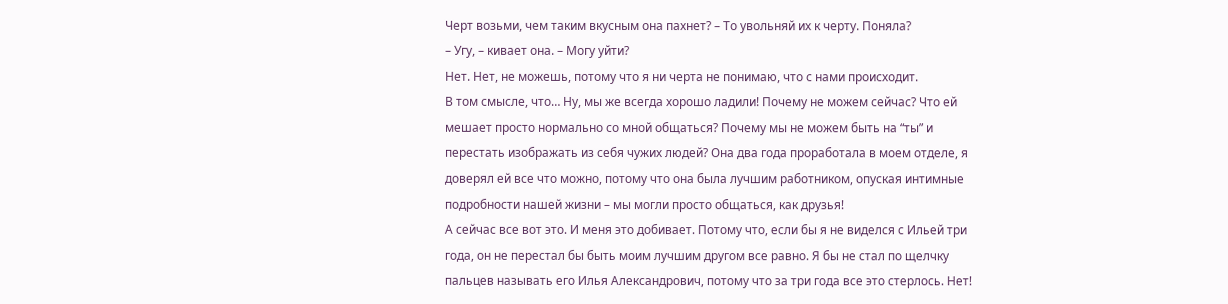Черт возьми, чем таким вкусным она пахнет? – То увольняй их к черту. Поняла?
– Угу, – кивает она. – Могу уйти?
Нет. Нет, не можешь, потому что я ни черта не понимаю, что с нами происходит.
В том смысле, что… Ну, мы же всегда хорошо ладили! Почему не можем сейчас? Что ей мешает просто нормально со мной общаться? Почему мы не можем быть на “ты” и перестать изображать из себя чужих людей? Она два года проработала в моем отделе, я доверял ей все что можно, потому что она была лучшим работником, опуская интимные подробности нашей жизни – мы могли просто общаться, как друзья!
А сейчас все вот это. И меня это добивает. Потому что, если бы я не виделся с Ильей три года, он не перестал бы быть моим лучшим другом все равно. Я бы не стал по щелчку пальцев называть его Илья Александрович, потому что за три года все это стерлось. Нет!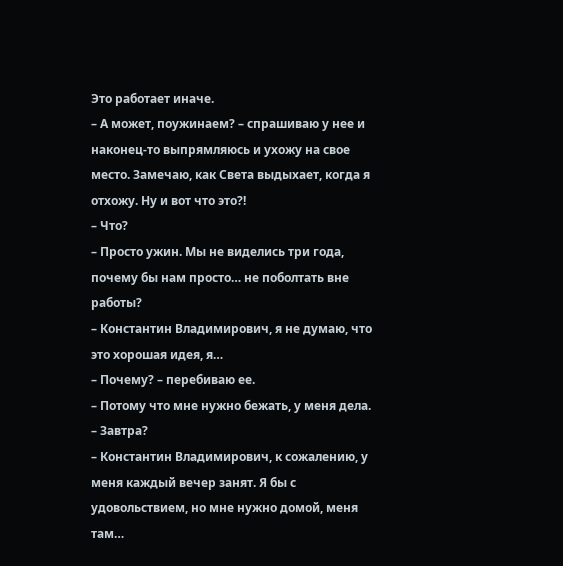Это работает иначе.
– А может, поужинаем? – спрашиваю у нее и наконец-то выпрямляюсь и ухожу на свое место. Замечаю, как Света выдыхает, когда я отхожу. Ну и вот что это?!
– Что?
– Просто ужин. Мы не виделись три года, почему бы нам просто… не поболтать вне работы?
– Константин Владимирович, я не думаю, что это хорошая идея, я…
– Почему? – перебиваю ее.
– Потому что мне нужно бежать, у меня дела.
– Завтра?
– Константин Владимирович, к сожалению, у меня каждый вечер занят. Я бы с удовольствием, но мне нужно домой, меня там…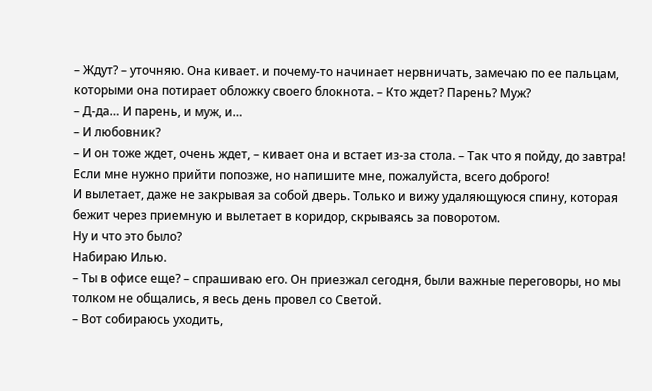– Ждут? – уточняю. Она кивает. и почему-то начинает нервничать, замечаю по ее пальцам, которыми она потирает обложку своего блокнота. – Кто ждет? Парень? Муж?
– Д-да… И парень, и муж, и…
– И любовник?
– И он тоже ждет, очень ждет, – кивает она и встает из-за стола. – Так что я пойду, до завтра! Если мне нужно прийти попозже, но напишите мне, пожалуйста, всего доброго!
И вылетает, даже не закрывая за собой дверь. Только и вижу удаляющуюся спину, которая бежит через приемную и вылетает в коридор, скрываясь за поворотом.
Ну и что это было?
Набираю Илью.
– Ты в офисе еще? – спрашиваю его. Он приезжал сегодня, были важные переговоры, но мы толком не общались, я весь день провел со Светой.
– Вот собираюсь уходить,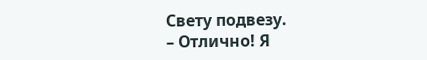Свету подвезу.
– Отлично! Я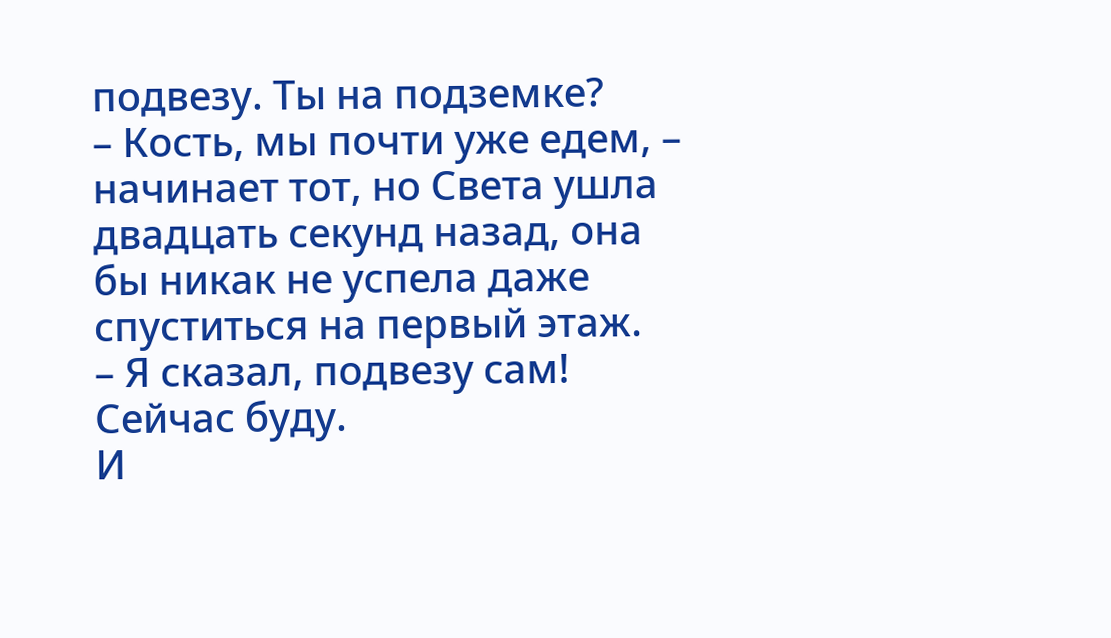подвезу. Ты на подземке?
– Кость, мы почти уже едем, – начинает тот, но Света ушла двадцать секунд назад, она бы никак не успела даже спуститься на первый этаж.
– Я сказал, подвезу сам! Сейчас буду.
И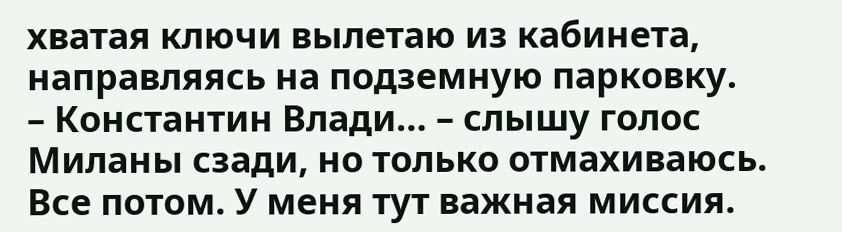хватая ключи вылетаю из кабинета, направляясь на подземную парковку.
– Константин Влади… – слышу голос Миланы сзади, но только отмахиваюсь. Все потом. У меня тут важная миссия.